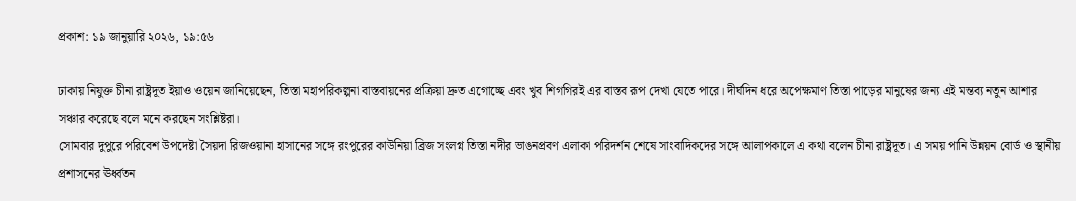প্রকাশ: ১৯ জানুয়ারি ২০২৬, ১৯:৫৬

ঢাকায় নিযুক্ত চীনা রাষ্ট্রদূত ইয়াও ওয়েন জানিয়েছেন, তিস্তা মহাপরিকল্পনা বাস্তবায়নের প্রক্রিয়া দ্রুত এগোচ্ছে এবং খুব শিগগিরই এর বাস্তব রূপ দেখা যেতে পারে। দীর্ঘদিন ধরে অপেক্ষমাণ তিস্তা পাড়ের মানুষের জন্য এই মন্তব্য নতুন আশার সঞ্চার করেছে বলে মনে করছেন সংশ্লিষ্টরা।
সোমবার দুপুরে পরিবেশ উপদেষ্টা সৈয়দা রিজওয়ানা হাসানের সঙ্গে রংপুরের কাউনিয়া ব্রিজ সংলগ্ন তিস্তা নদীর ভাঙনপ্রবণ এলাকা পরিদর্শন শেষে সাংবাদিকদের সঙ্গে আলাপকালে এ কথা বলেন চীনা রাষ্ট্রদূত। এ সময় পানি উন্নয়ন বোর্ড ও স্থানীয় প্রশাসনের ঊর্ধ্বতন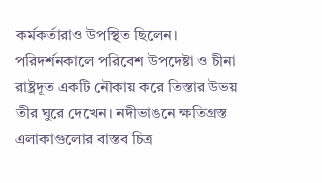কর্মকর্তারাও উপস্থিত ছিলেন।
পরিদর্শনকালে পরিবেশ উপদেষ্টা ও চীনা রাষ্ট্রদূত একটি নৌকায় করে তিস্তার উভয় তীর ঘুরে দেখেন। নদীভাঙনে ক্ষতিগ্রস্ত এলাকাগুলোর বাস্তব চিত্র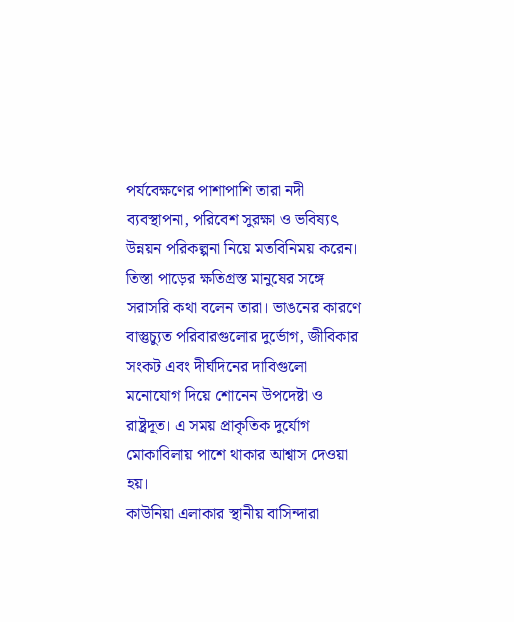পর্যবেক্ষণের পাশাপাশি তারা নদী ব্যবস্থাপনা, পরিবেশ সুরক্ষা ও ভবিষ্যৎ উন্নয়ন পরিকল্পনা নিয়ে মতবিনিময় করেন।
তিস্তা পাড়ের ক্ষতিগ্রস্ত মানুষের সঙ্গে সরাসরি কথা বলেন তারা। ভাঙনের কারণে বাস্তুচ্যুত পরিবারগুলোর দুর্ভোগ, জীবিকার সংকট এবং দীর্ঘদিনের দাবিগুলো মনোযোগ দিয়ে শোনেন উপদেষ্টা ও রাষ্ট্রদূত। এ সময় প্রাকৃতিক দুর্যোগ মোকাবিলায় পাশে থাকার আশ্বাস দেওয়া হয়।
কাউনিয়া এলাকার স্থানীয় বাসিন্দারা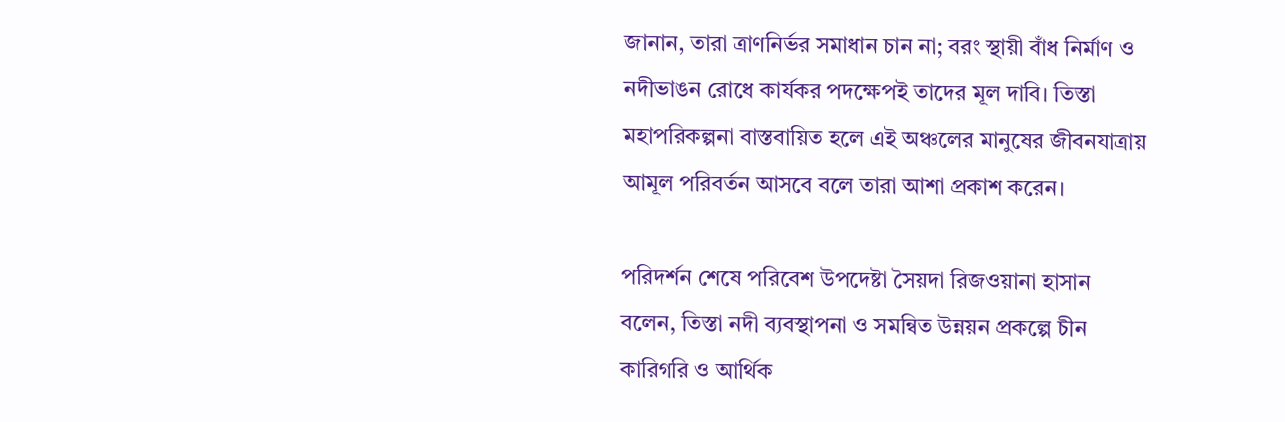জানান, তারা ত্রাণনির্ভর সমাধান চান না; বরং স্থায়ী বাঁধ নির্মাণ ও নদীভাঙন রোধে কার্যকর পদক্ষেপই তাদের মূল দাবি। তিস্তা মহাপরিকল্পনা বাস্তবায়িত হলে এই অঞ্চলের মানুষের জীবনযাত্রায় আমূল পরিবর্তন আসবে বলে তারা আশা প্রকাশ করেন।

পরিদর্শন শেষে পরিবেশ উপদেষ্টা সৈয়দা রিজওয়ানা হাসান বলেন, তিস্তা নদী ব্যবস্থাপনা ও সমন্বিত উন্নয়ন প্রকল্পে চীন কারিগরি ও আর্থিক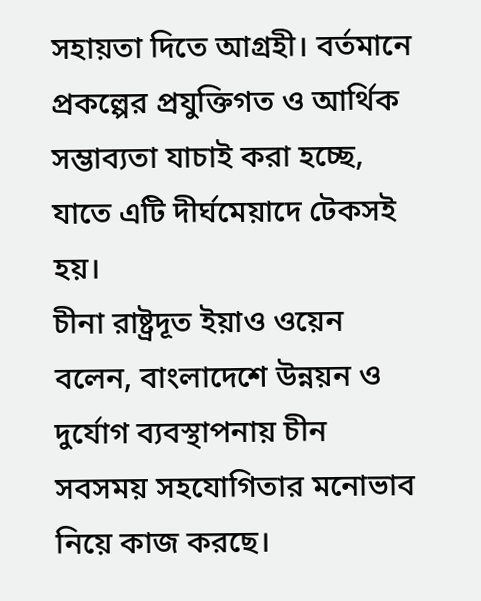সহায়তা দিতে আগ্রহী। বর্তমানে প্রকল্পের প্রযুক্তিগত ও আর্থিক সম্ভাব্যতা যাচাই করা হচ্ছে, যাতে এটি দীর্ঘমেয়াদে টেকসই হয়।
চীনা রাষ্ট্রদূত ইয়াও ওয়েন বলেন, বাংলাদেশে উন্নয়ন ও দুর্যোগ ব্যবস্থাপনায় চীন সবসময় সহযোগিতার মনোভাব নিয়ে কাজ করছে।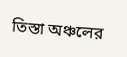তিস্তা অঞ্চলের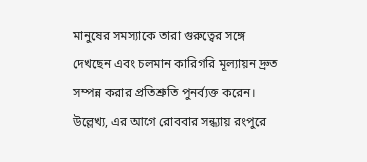মানুষের সমস্যাকে তারা গুরুত্বের সঙ্গে দেখছেন এবং চলমান কারিগরি মূল্যায়ন দ্রুত সম্পন্ন করার প্রতিশ্রুতি পুনর্ব্যক্ত করেন।
উল্লেখ্য, এর আগে রোববার সন্ধ্যায় রংপুরে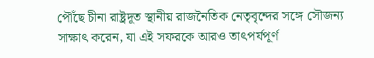পৌঁছে চীনা রাষ্ট্রদূত স্থানীয় রাজনৈতিক নেতৃবৃন্দের সঙ্গে সৌজন্য সাক্ষাৎ করেন, যা এই সফরকে আরও তাৎপর্যপূর্ণ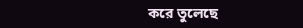করে তুলেছে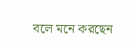বলে মনে করছেন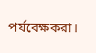পর্যবেক্ষকরা।